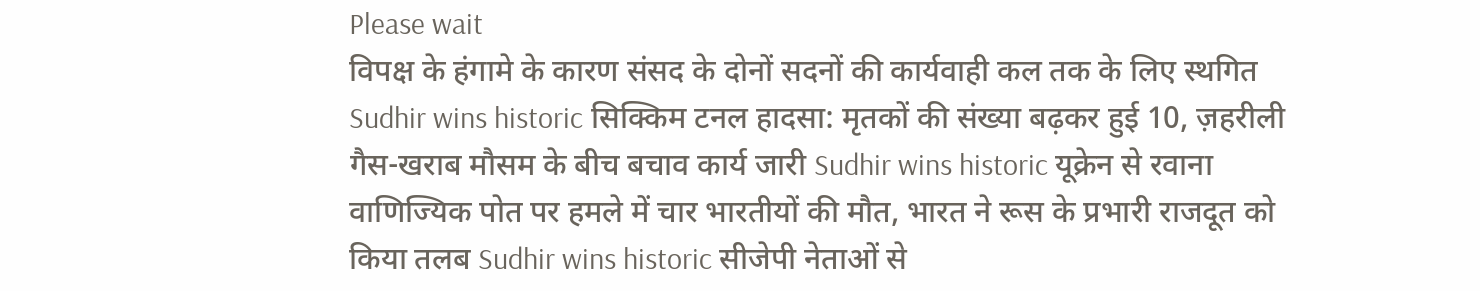Please wait
विपक्ष के हंगामे के कारण संसद के दोनों सदनों की कार्यवाही कल तक के लिए स्थगित Sudhir wins historic सिक्किम टनल हादसा: मृतकों की संख्या बढ़कर हुई 10, ज़हरीली गैस-खराब मौसम के बीच बचाव कार्य जारी Sudhir wins historic यूक्रेन से रवाना वाणिज्यिक पोत पर हमले में चार भारतीयों की मौत, भारत ने रूस के प्रभारी राजदूत को किया तलब Sudhir wins historic सीजेपी नेताओं से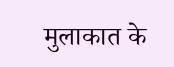मुलाकात के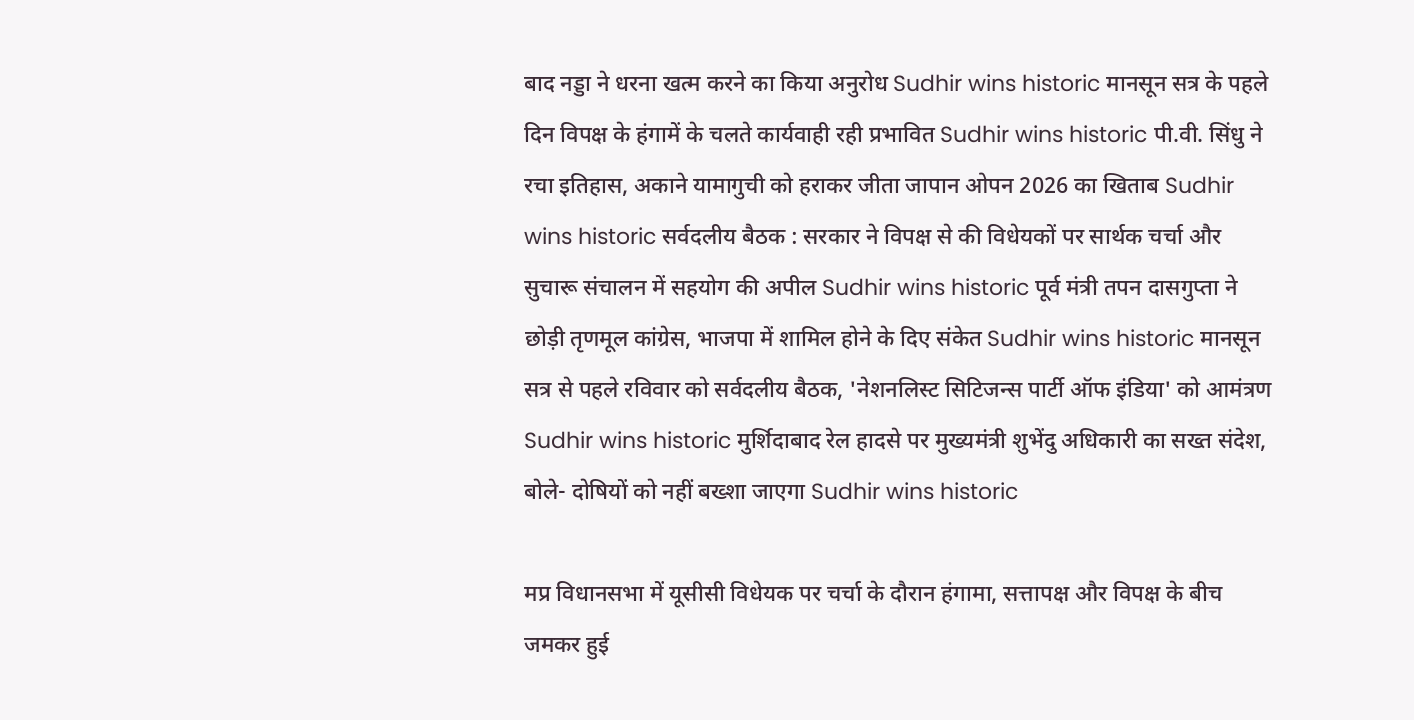बाद नड्डा ने धरना खत्म करने का किया अनुरोध Sudhir wins historic मानसून सत्र के पहले दिन विपक्ष के हंगामें के चलते कार्यवाही रही प्रभावित Sudhir wins historic पी.वी. सिंधु ने रचा इतिहास, अकाने यामागुची को हराकर जीता जापान ओपन 2026 का खिताब Sudhir wins historic सर्वदलीय बैठक : सरकार ने विपक्ष से की विधेयकों पर सार्थक चर्चा और सुचारू संचालन में सहयोग की अपील Sudhir wins historic पूर्व मंत्री तपन दासगुप्ता ने छोड़ी तृणमूल कांग्रेस, भाजपा में शामिल होने के दिए संकेत Sudhir wins historic मानसून सत्र से पहले रविवार को सर्वदलीय बैठक, 'नेशनलिस्ट सिटिजन्स पार्टी ऑफ इंडिया' को आमंत्रण Sudhir wins historic मुर्शिदाबाद रेल हादसे पर मुख्यमंत्री शुभेंदु अधिकारी का सख्त संदेश, बोले- दोषियों को नहीं बख्शा जाएगा Sudhir wins historic

मप्र विधानसभा में यूसीसी विधेयक पर चर्चा के दौरान हंगामा, सत्तापक्ष और विपक्ष के बीच जमकर हुई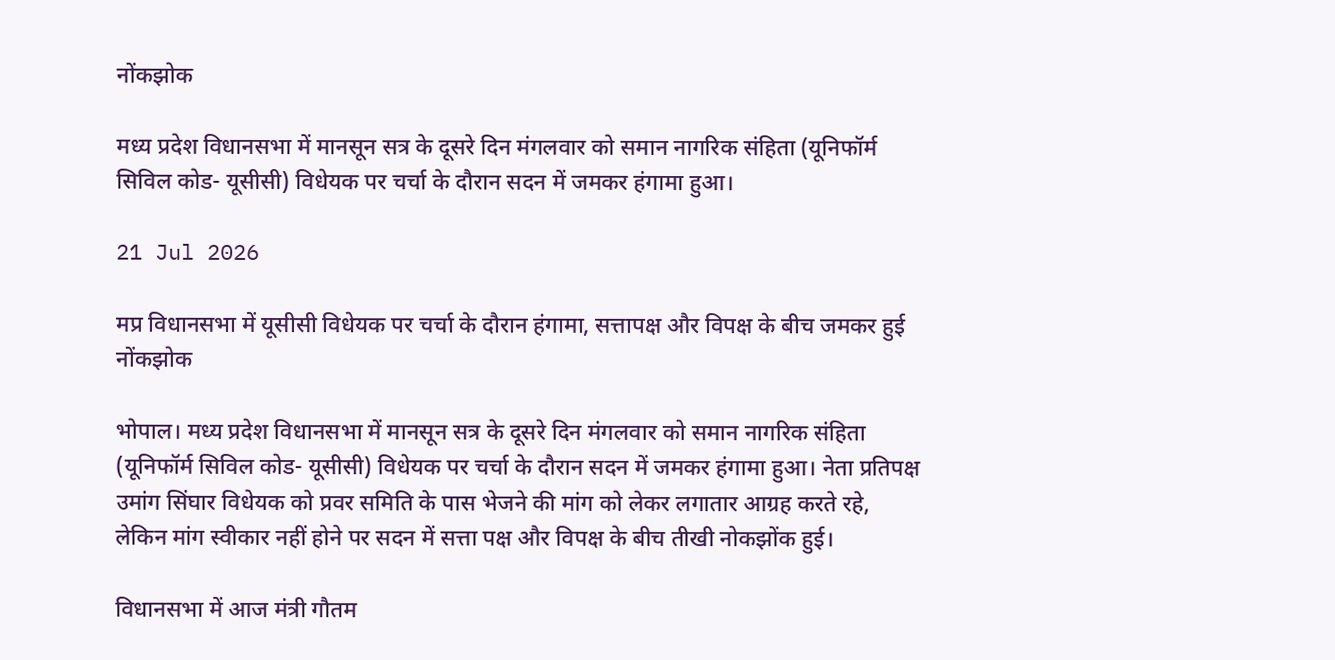नोंकझोक

मध्य प्रदेश विधानसभा में मानसून सत्र के दूसरे दिन मंगलवार को समान नागरिक संहिता (यूनिफॉर्म सिविल कोड- यूसीसी) विधेयक पर चर्चा के दौरान सदन में जमकर हंगामा हुआ।

21 Jul 2026

मप्र विधानसभा में यूसीसी विधेयक पर चर्चा के दौरान हंगामा, सत्तापक्ष और विपक्ष के बीच जमकर हुई नोंकझोक

भोपाल। मध्य प्रदेश विधानसभा में मानसून सत्र के दूसरे दिन मंगलवार को समान नागरिक संहिता (यूनिफॉर्म सिविल कोड- यूसीसी) विधेयक पर चर्चा के दौरान सदन में जमकर हंगामा हुआ। नेता प्रतिपक्ष उमांग सिंघार विधेयक को प्रवर समिति के पास भेजने की मांग को लेकर लगातार आग्रह करते रहे, लेकिन मांग स्वीकार नहीं होने पर सदन में सत्ता पक्ष और विपक्ष के बीच तीखी नोकझोंक हुई।

विधानसभा में आज मंत्री गौतम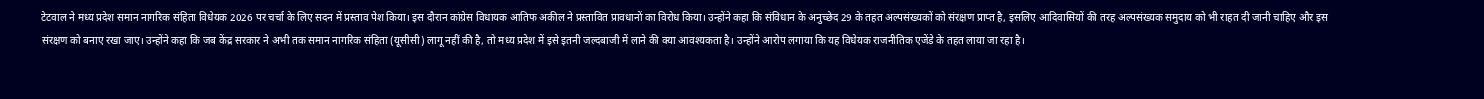टेटवाल ने मध्य प्रदेश समान नागरिक संहिता विधेयक 2026 पर चर्चा के लिए सदन में प्रस्ताव पेश किया। इस दौरान कांग्रेस विधायक आतिफ अकील ने प्रस्तावित प्रावधानों का विरोध किया। उन्होंने कहा कि संविधान के अनुच्छेद 29 के तहत अल्पसंख्यकों को संरक्षण प्राप्त है, इसलिए आदिवासियों की तरह अल्पसंख्यक समुदाय को भी राहत दी जानी चाहिए और इस संरक्षण को बनाए रखा जाए। उन्होंने कहा कि जब केंद्र सरकार ने अभी तक समान नागरिक संहिता (यूसीसी) लागू नहीं की है, तो मध्य प्रदेश में इसे इतनी जल्दबाजी में लाने की क्या आवश्यकता है। उन्होंने आरोप लगाया कि यह विधेयक राजनीतिक एजेंडे के तहत लाया जा रहा है।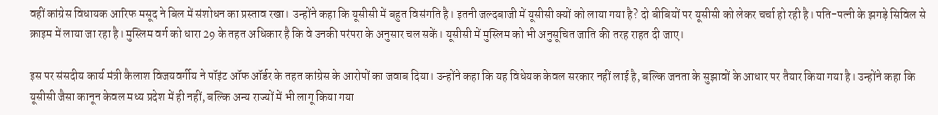वहीं कांग्रेस विधायक आरिफ मसूद ने बिल में संशोधन का प्रस्ताव रखा। उन्होंने कहा कि यूसीसी में बहुत विसंगति है। इतनी जल्दबाजी में यूसीसी क्यों को लाया गया है? दो बीबियों पर यूसीसी को लेकर चर्चा हो रही है। पति-पत्नी के झगड़े सिविल से क्राइम में लाया जा रहा है। मुस्लिम वर्ग को धारा 29 के तहत अधिकार है कि वे उनकी परंपरा के अनुसार चल सकें। यूसीसी में मुस्लिम को भी अनुसूचित जाति की तरह राहत दी जाए।

इस पर संसदीय कार्य मंत्री कैलाश विजयवर्गीय ने पॉइंट ऑफ ऑर्डर के तहत कांग्रेस के आरोपों का जवाब दिया। उन्होंने कहा कि यह विधेयक केवल सरकार नहीं लाई है, बल्कि जनता के सुझावों के आधार पर तैयार किया गया है। उन्होंने कहा कि यूसीसी जैसा कानून केवल मध्य प्रदेश में ही नहीं, बल्कि अन्य राज्यों में भी लागू किया गया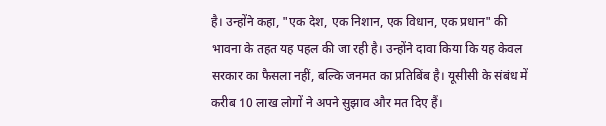है। उन्होंने कहा, "एक देश, एक निशान, एक विधान, एक प्रधान" की भावना के तहत यह पहल की जा रही है। उन्होंने दावा किया कि यह केवल सरकार का फैसला नहीं, बल्कि जनमत का प्रतिबिंब है। यूसीसी के संबंध में करीब 10 लाख लोगों ने अपने सुझाव और मत दिए हैं।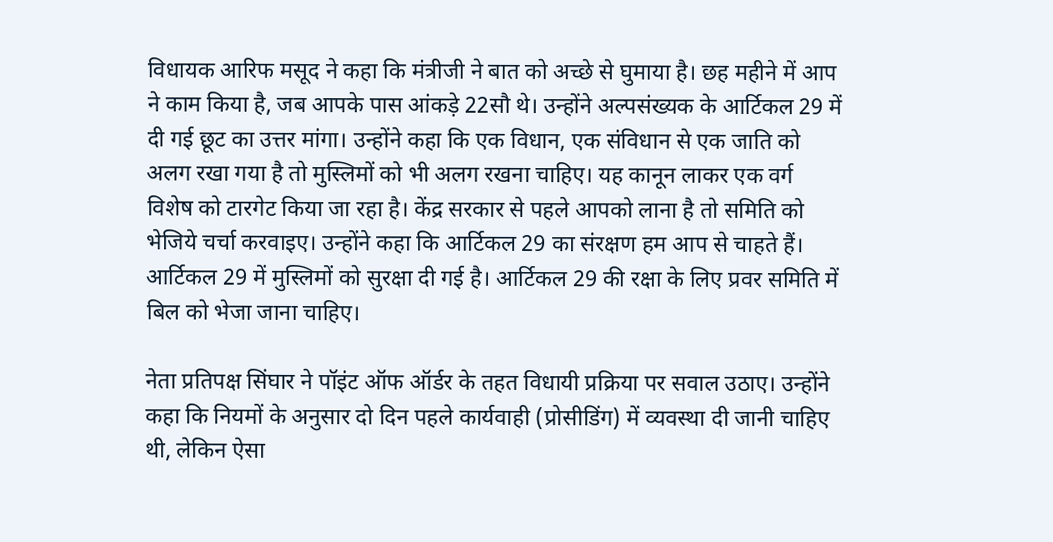विधायक आरिफ मसूद ने कहा कि मंत्रीजी ने बात को अच्छे से घुमाया है। छह महीने में आप ने काम किया है, जब आपके पास आंकड़े 22सौ थे। उन्होंने अल्पसंख्यक के आर्टिकल 29 में दी गई छूट का उत्तर मांगा। उन्होंने कहा कि एक विधान, एक संविधान से एक जाति को अलग रखा गया है तो मुस्लिमों को भी अलग रखना चाहिए। यह कानून लाकर एक वर्ग विशेष को टारगेट किया जा रहा है। केंद्र सरकार से पहले आपको लाना है तो समिति को भेजिये चर्चा करवाइए। उन्होंने कहा कि आर्टिकल 29 का संरक्षण हम आप से चाहते हैं। आर्टिकल 29 में मुस्लिमों को सुरक्षा दी गई है। आर्टिकल 29 की रक्षा के लिए प्रवर समिति में बिल को भेजा जाना चाहिए।

नेता प्रतिपक्ष सिंघार ने पॉइंट ऑफ ऑर्डर के तहत विधायी प्रक्रिया पर सवाल उठाए। उन्होंने कहा कि नियमों के अनुसार दो दिन पहले कार्यवाही (प्रोसीडिंग) में व्यवस्था दी जानी चाहिए थी, लेकिन ऐसा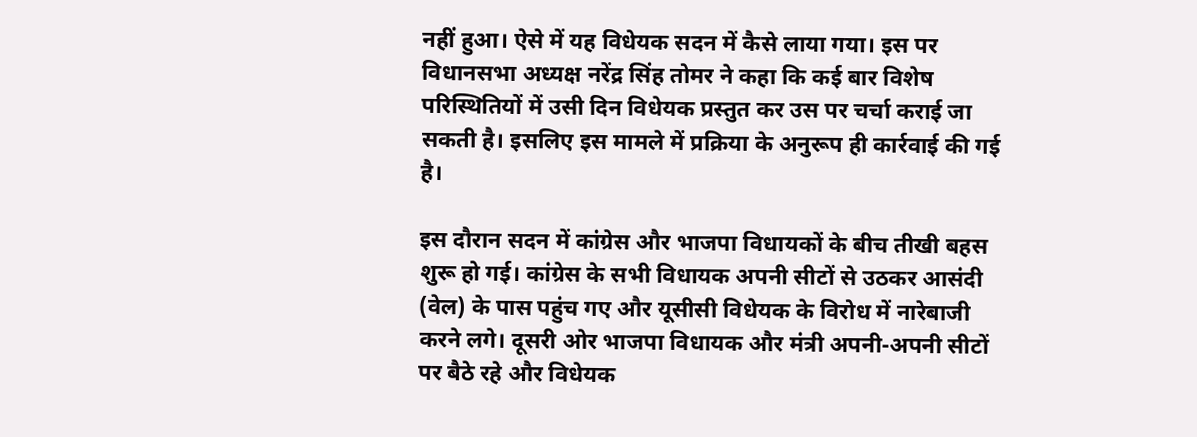नहीं हुआ। ऐसे में यह विधेयक सदन में कैसे लाया गया। इस पर विधानसभा अध्यक्ष नरेंद्र सिंह तोमर ने कहा कि कई बार विशेष परिस्थितियों में उसी दिन विधेयक प्रस्तुत कर उस पर चर्चा कराई जा सकती है। इसलिए इस मामले में प्रक्रिया के अनुरूप ही कार्रवाई की गई है।

इस दौरान सदन में कांग्रेस और भाजपा विधायकों के बीच तीखी बहस शुरू हो गई। कांग्रेस के सभी विधायक अपनी सीटों से उठकर आसंदी (वेल) के पास पहुंच गए और यूसीसी विधेयक के विरोध में नारेबाजी करने लगे। दूसरी ओर भाजपा विधायक और मंत्री अपनी-अपनी सीटों पर बैठे रहे और विधेयक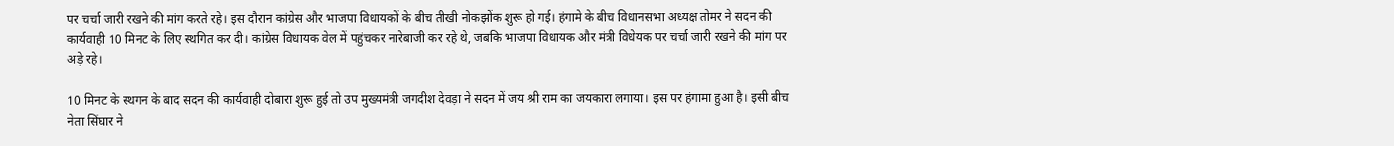पर चर्चा जारी रखने की मांग करते रहे। इस दौरान कांग्रेस और भाजपा विधायकों के बीच तीखी नोकझोंक शुरू हो गई। हंगामे के बीच विधानसभा अध्यक्ष तोमर ने सदन की कार्यवाही 10 मिनट के लिए स्थगित कर दी। कांग्रेस विधायक वेल में पहुंचकर नारेबाजी कर रहे थे, जबकि भाजपा विधायक और मंत्री विधेयक पर चर्चा जारी रखने की मांग पर अड़े रहे।

10 मिनट के स्थगन के बाद सदन की कार्यवाही दोबारा शुरू हुई तो उप मुख्यमंत्री जगदीश देवड़ा ने सदन में जय श्री राम का जयकारा लगाया। इस पर हंगामा हुआ है। इसी बीच नेता सिंघार ने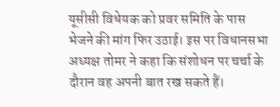यूसीसी विधेयक को प्रवर समिति के पास भेजने की मांग फिर उठाई। इस पर विधानसभा अध्यक्ष तोमर ने कहा कि संशोधन पर चर्चा के दौरान वह अपनी बात रख सकते हैं।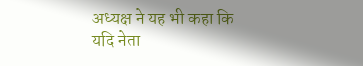अध्यक्ष ने यह भी कहा कि यदि नेता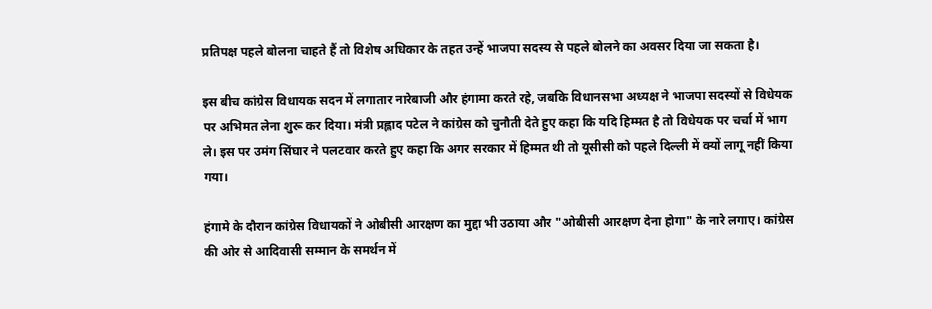प्रतिपक्ष पहले बोलना चाहते हैं तो विशेष अधिकार के तहत उन्हें भाजपा सदस्य से पहले बोलने का अवसर दिया जा सकता है।

इस बीच कांग्रेस विधायक सदन में लगातार नारेबाजी और हंगामा करते रहे, जबकि विधानसभा अध्यक्ष ने भाजपा सदस्यों से विधेयक पर अभिमत लेना शुरू कर दिया। मंत्री प्रह्लाद पटेल ने कांग्रेस को चुनौती देते हुए कहा कि यदि हिम्मत है तो विधेयक पर चर्चा में भाग ले। इस पर उमंग सिंघार ने पलटवार करते हुए कहा कि अगर सरकार में हिम्मत थी तो यूसीसी को पहले दिल्ली में क्यों लागू नहीं किया गया।

हंगामे के दौरान कांग्रेस विधायकों ने ओबीसी आरक्षण का मुद्दा भी उठाया और "ओबीसी आरक्षण देना होगा" के नारे लगाए। कांग्रेस की ओर से आदिवासी सम्मान के समर्थन में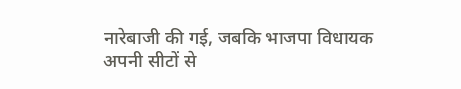नारेबाजी की गई, जबकि भाजपा विधायक अपनी सीटों से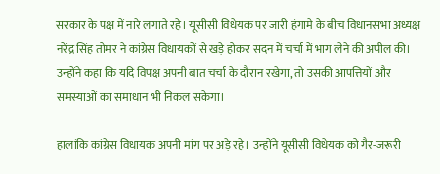सरकार के पक्ष में नारे लगाते रहे। यूसीसी विधेयक पर जारी हंगामे के बीच विधानसभा अध्यक्ष नरेंद्र सिंह तोमर ने कांग्रेस विधायकों से खड़े होकर सदन में चर्चा में भाग लेने की अपील की। उन्होंने कहा कि यदि विपक्ष अपनी बात चर्चा के दौरान रखेगा, तो उसकी आपत्तियों और समस्याओं का समाधान भी निकल सकेगा।

हालांकि कांग्रेस विधायक अपनी मांग पर अड़े रहे। उन्होंने यूसीसी विधेयक को गैर-जरूरी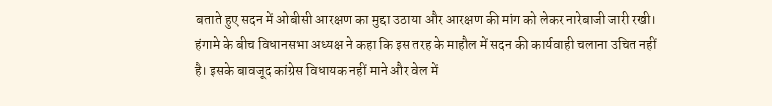बताते हुए सदन में ओबीसी आरक्षण का मुद्दा उठाया और आरक्षण की मांग को लेकर नारेबाजी जारी रखी। हंगामे के बीच विधानसभा अध्यक्ष ने कहा कि इस तरह के माहौल में सदन की कार्यवाही चलाना उचित नहीं है। इसके बावजूद कांग्रेस विधायक नहीं माने और वेल में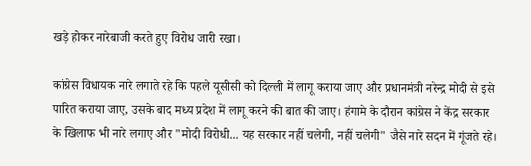खड़े होकर नारेबाजी करते हुए विरोध जारी रखा।

कांग्रेस विधायक नारे लगाते रहे कि पहले यूसीसी को दिल्ली में लागू कराया जाए और प्रधानमंत्री नरेन्द्र मोदी से इसे पारित कराया जाए, उसके बाद मध्य प्रदेश में लागू करने की बात की जाए। हंगामे के दौरान कांग्रेस ने केंद्र सरकार के खिलाफ भी नारे लगाए और "मोदी विरोधी... यह सरकार नहीं चलेगी, नहीं चलेगी" जैसे नारे सदन में गूंजते रहे।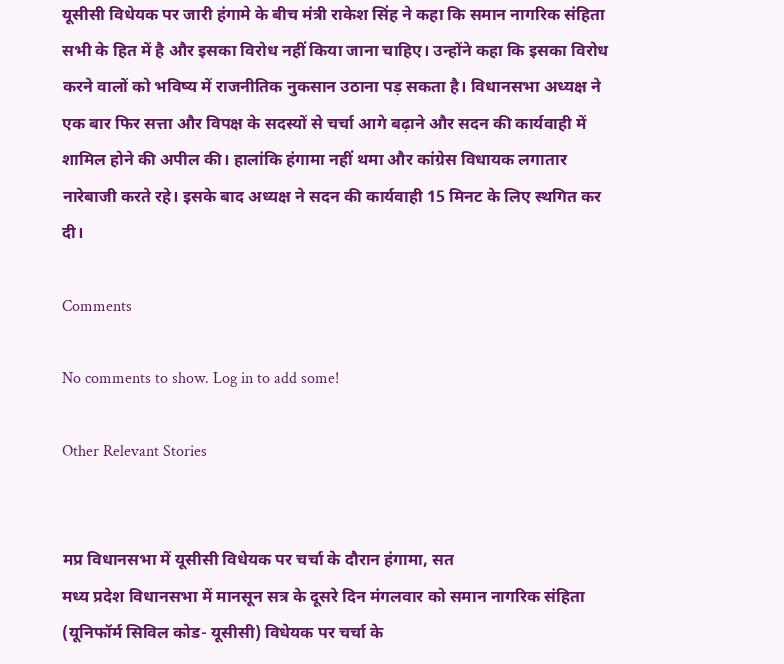यूसीसी विधेयक पर जारी हंगामे के बीच मंत्री राकेश सिंह ने कहा कि समान नागरिक संहिता सभी के हित में है और इसका विरोध नहीं किया जाना चाहिए। उन्होंने कहा कि इसका विरोध करने वालों को भविष्य में राजनीतिक नुकसान उठाना पड़ सकता है। विधानसभा अध्यक्ष ने एक बार फिर सत्ता और विपक्ष के सदस्यों से चर्चा आगे बढ़ाने और सदन की कार्यवाही में शामिल होने की अपील की। हालांकि हंगामा नहीं थमा और कांग्रेस विधायक लगातार नारेबाजी करते रहे। इसके बाद अध्यक्ष ने सदन की कार्यवाही 15 मिनट के लिए स्थगित कर दी।

Comments

No comments to show. Log in to add some!

Other Relevant Stories


मप्र विधानसभा में यूसीसी विधेयक पर चर्चा के दौरान हंगामा, सत
मध्य प्रदेश विधानसभा में मानसून सत्र के दूसरे दिन मंगलवार को समान नागरिक संहिता (यूनिफॉर्म सिविल कोड- यूसीसी) विधेयक पर चर्चा के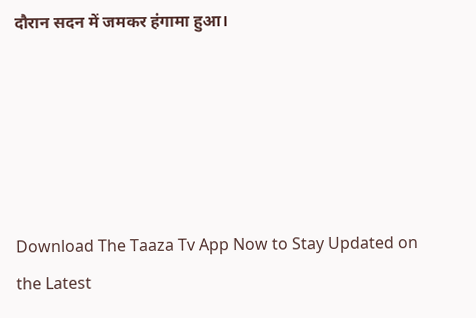दौरान सदन में जमकर हंगामा हुआ।





Download The Taaza Tv App Now to Stay Updated on the Latest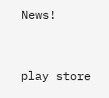News!


play store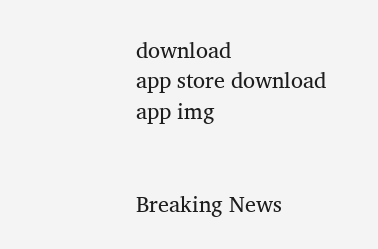download
app store download
app img


Breaking News